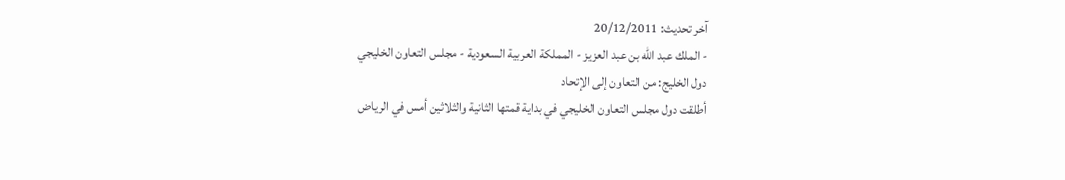آخر تحديث: 20/12/2011
- الملك عبد الله بن عبد العزيز - المملكة العربية السعودية - مجلس التعاون الخليجي
دول الخليج: من التعاون إلى الإتحاد
أطلقت دول مجلس التعاون الخليجي في بداية قمتها الثانية والثلاثين أمس في الرياض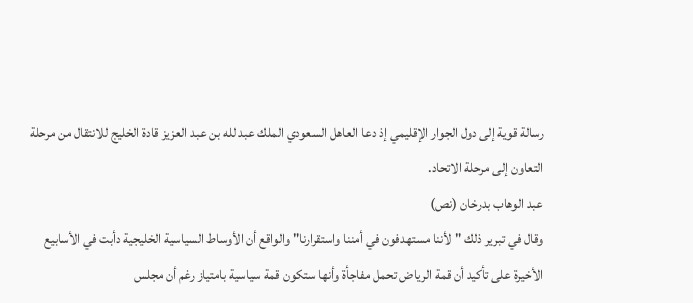رسالة قوية إلى دول الجوار الإقليمي إذ دعا العاهل السعودي الملك عبد لله بن عبد العزيز قادة الخليج للانتقال من مرحلة التعاون إلى مرحلة الاتحاد.
عبد الوهاب بدرخان (نص)
وقال في تبرير ذلك " لأننا مستهدفون في أمننا واستقرارنا" والواقع أن الأوساط السياسية الخليجية دأبت في الأسابيع الأخيرة على تأكيد أن قمة الرياض تحمل مفاجأة وأنها ستكون قمة سياسية بامتياز رغم أن مجلس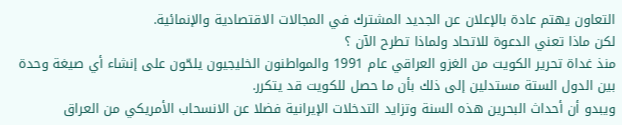التعاون يهتم عادة بالإعلان عن الجديد المشترك في المجالات الاقتصادية والإنمائية.
لكن ماذا تعني الدعوة للاتحاد ولماذا تطرح الآن ؟
منذ غداة تحرير الكويت من الغزو العراقي عام 1991 والمواطنون الخليجيون يلحّون على إنشاء أي صيغة وحدة بين الدول الستة مستدلين إلى ذلك بأن ما حصل للكويت قد يتكرر.
ويبدو أن أحداث البحرين هذه السنة وتزايد التدخلات الإيرانية فضلا عن الانسحاب الأمريكي من العراق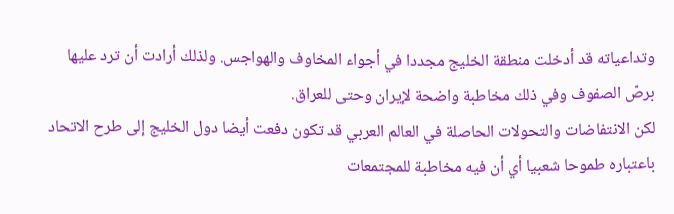وتداعياته قد أدخلت منطقة الخليج مجددا في أجواء المخاوف والهواجس. ولذلك أرادت أن ترد عليها برصّ الصفوف وفي ذلك مخاطبة واضحة لإيران وحتى للعراق.
لكن الانتفاضات والتحولات الحاصلة في العالم العربي قد تكون دفعت أيضا دول الخليج إلى طرح الاتحاد باعتباره طموحا شعبيا أي أن فيه مخاطبة للمجتمعات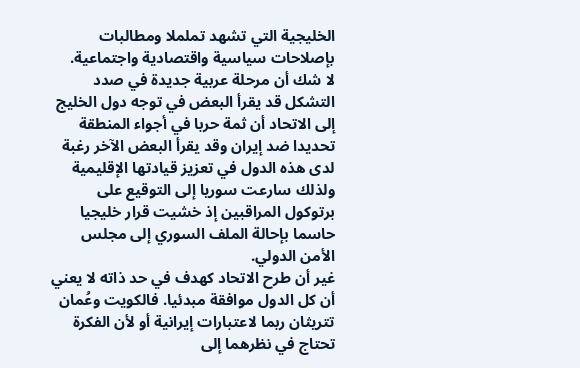الخليجية التي تشهد تململا ومطالبات بإصلاحات سياسية واقتصادية واجتماعية.
لا شك أن مرحلة عربية جديدة في صدد التشكل قد يقرأ البعض في توجه دول الخليج إلى الاتحاد أن ثمة حربا في أجواء المنطقة تحديدا ضد إيران وقد يقرأ البعض الآخر رغبة لدى هذه الدول في تعزيز قيادتها الإقليمية ولذلك سارعت سوريا إلى التوقيع على برتوكول المراقبين إذ خشيت قرار خليجيا حاسما بإحالة الملف السوري إلى مجلس الأمن الدولي.
غير أن طرح الاتحاد كهدف في حد ذاته لا يعني أن كل الدول موافقة مبدئيا. فالكويت وعُمان تتريثان ربما لاعتبارات إيرانية أو لأن الفكرة تحتاج في نظرهما إلى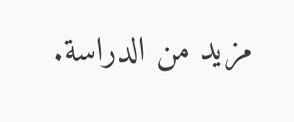مزيد من الدراسة.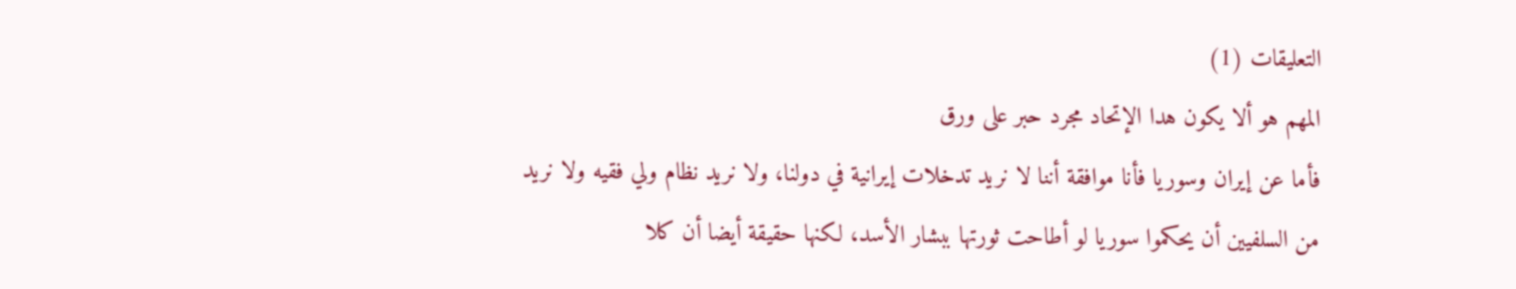التعليقات (1)
المهم هو ألا يكون هدا الإتحاد مجرد حبر على ورق
فأما عن إيران وسوريا فأنا موافقة أننا لا نريد تدخلات إيرانية في دولنا، ولا نريد نظام ولي فقيه ولا نريد من السلفيين أن يحكموا سوريا لو أطاحت ثورتها ببشار الأسد، لكنها حقيقة أيضا أن كلا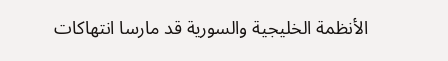الأنظمة الخليجية والسورية قد مارسا انتهاكات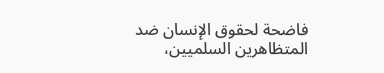فاضحة لحقوق الإنسان ضد المتظاهرين السلميين،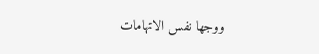ووجها نفس الاتهامات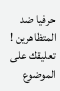حرفيا ضد المتظاهرين !
تعليقك على الموضوع